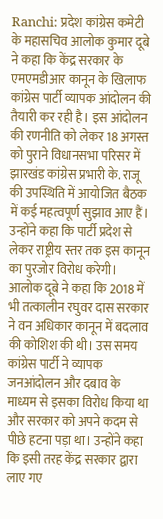Ranchi: प्रदेश कांग्रेस कमेटी के महासचिव आलोक कुमार दूबे ने कहा कि केंद्र सरकार के एमएमडीआर कानून के खिलाफ कांग्रेस पार्टी व्यापक आंदोलन की तैयारी कर रही है। इस आंदोलन की रणनीति को लेकर 18 अगस्त को पुराने विधानसभा परिसर में झारखंड कांग्रेस प्रभारी के. राजू की उपस्थिति में आयोजित बैठक में कई महत्वपूर्ण सुझाव आए हैं। उन्होंने कहा कि पार्टी प्रदेश से लेकर राष्ट्रीय स्तर तक इस कानून का पुरजोर विरोध करेगी।
आलोक दूबे ने कहा कि 2018 में भी तत्कालीन रघुवर दास सरकार ने वन अधिकार कानून में बदलाव की कोशिश की थी। उस समय कांग्रेस पार्टी ने व्यापक जनआंदोलन और दबाव के माध्यम से इसका विरोध किया था और सरकार को अपने कदम से पीछे हटना पड़ा था। उन्होंने कहा कि इसी तरह केंद्र सरकार द्वारा लाए गए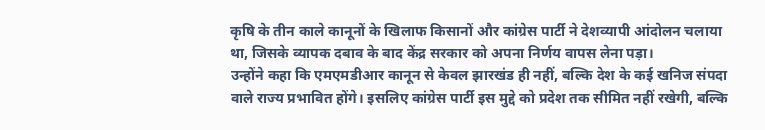कृषि के तीन काले कानूनों के खिलाफ किसानों और कांग्रेस पार्टी ने देशव्यापी आंदोलन चलाया था, जिसके व्यापक दबाव के बाद केंद्र सरकार को अपना निर्णय वापस लेना पड़ा।
उन्होंने कहा कि एमएमडीआर कानून से केवल झारखंड ही नहीं, बल्कि देश के कई खनिज संपदा वाले राज्य प्रभावित होंगे। इसलिए कांग्रेस पार्टी इस मुद्दे को प्रदेश तक सीमित नहीं रखेगी, बल्कि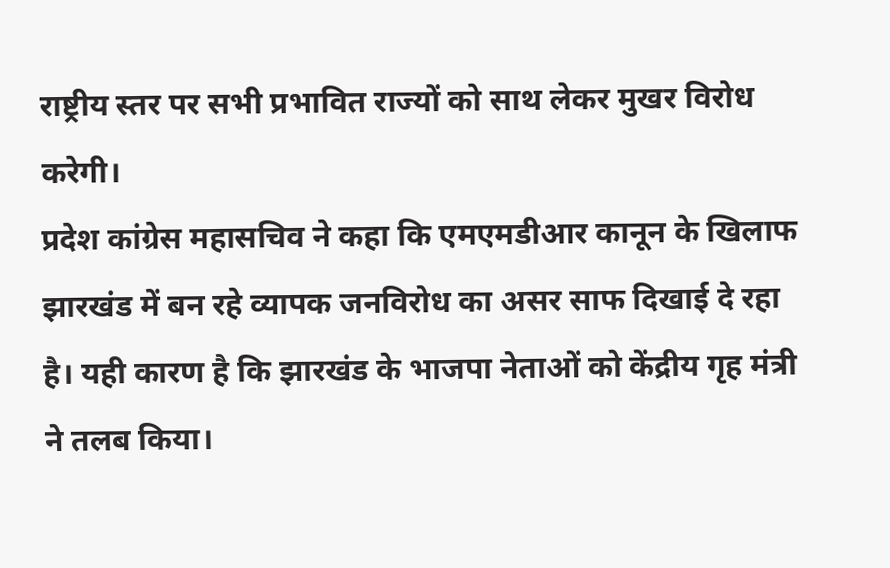राष्ट्रीय स्तर पर सभी प्रभावित राज्यों को साथ लेकर मुखर विरोध करेगी।
प्रदेश कांग्रेस महासचिव ने कहा कि एमएमडीआर कानून के खिलाफ झारखंड में बन रहे व्यापक जनविरोध का असर साफ दिखाई दे रहा है। यही कारण है कि झारखंड के भाजपा नेताओं को केंद्रीय गृह मंत्री ने तलब किया।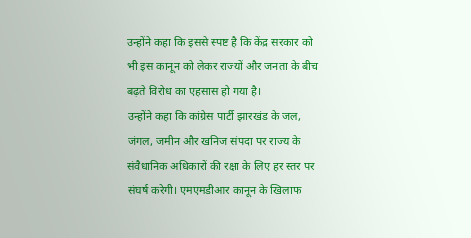उन्होंने कहा कि इससे स्पष्ट है कि केंद्र सरकार को भी इस कानून को लेकर राज्यों और जनता के बीच बढ़ते विरोध का एहसास हो गया है।
उन्होंने कहा कि कांग्रेस पार्टी झारखंड के जल, जंगल, जमीन और खनिज संपदा पर राज्य के संवैधानिक अधिकारों की रक्षा के लिए हर स्तर पर संघर्ष करेगी। एमएमडीआर कानून के खिलाफ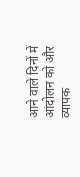आने वाले दिनों में आंदोलन को और व्यापक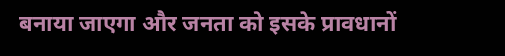बनाया जाएगा और जनता को इसके प्रावधानों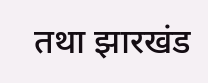तथा झारखंड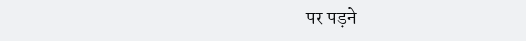पर पड़ने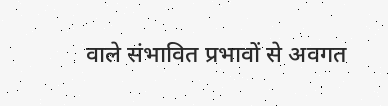वाले संभावित प्रभावों से अवगत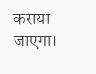कराया जाएगा।